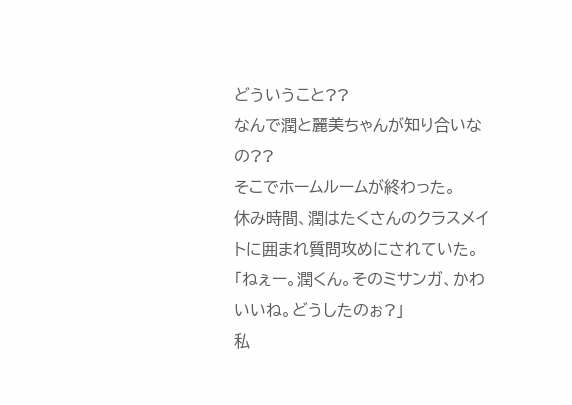どういうこと??
なんで潤と麗美ちゃんが知り合いなの??
そこでホームルームが終わった。
休み時間、潤はたくさんのクラスメイトに囲まれ質問攻めにされていた。
「ねぇー。潤くん。そのミサンガ、かわいいね。どうしたのぉ?」
私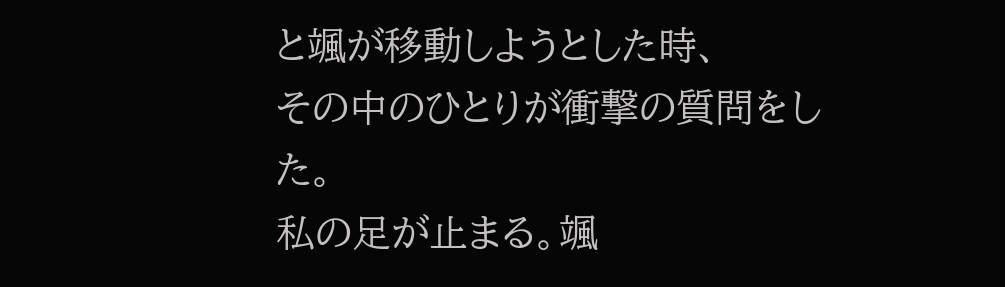と颯が移動しようとした時、
その中のひとりが衝撃の質問をした。
私の足が止まる。颯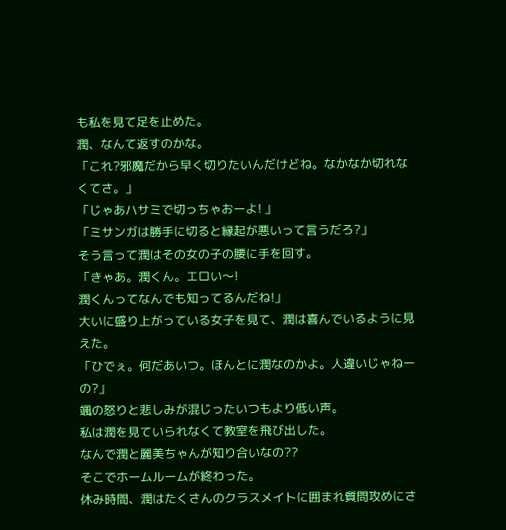も私を見て足を止めた。
潤、なんて返すのかな。
「これ?邪魔だから早く切りたいんだけどね。なかなか切れなくてさ。」
「じゃあハサミで切っちゃおーよ! 」
「ミサンガは勝手に切ると縁起が悪いって言うだろ?」
そう言って潤はその女の子の腰に手を回す。
「きゃあ。潤くん。エロい〜!
潤くんってなんでも知ってるんだね!」
大いに盛り上がっている女子を見て、潤は喜んでいるように見えた。
「ひでぇ。何だあいつ。ほんとに潤なのかよ。人違いじゃねーの?」
颯の怒りと悲しみが混じったいつもより低い声。
私は潤を見ていられなくて教室を飛び出した。
なんで潤と麗美ちゃんが知り合いなの??
そこでホームルームが終わった。
休み時間、潤はたくさんのクラスメイトに囲まれ質問攻めにさ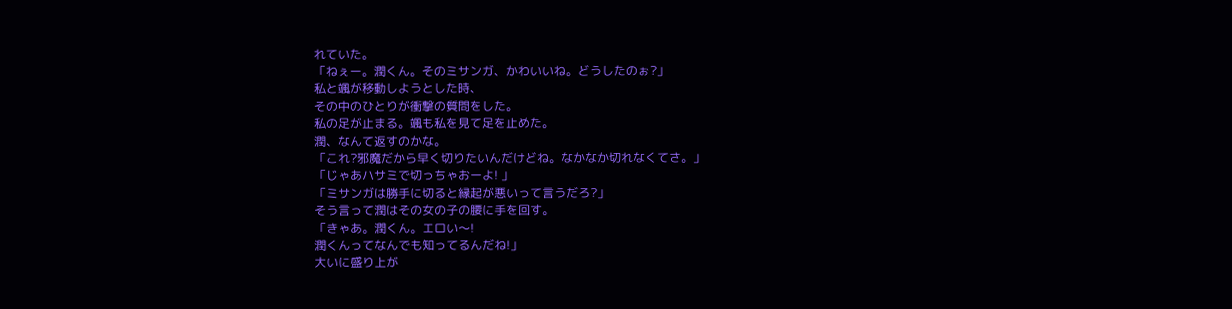れていた。
「ねぇー。潤くん。そのミサンガ、かわいいね。どうしたのぉ?」
私と颯が移動しようとした時、
その中のひとりが衝撃の質問をした。
私の足が止まる。颯も私を見て足を止めた。
潤、なんて返すのかな。
「これ?邪魔だから早く切りたいんだけどね。なかなか切れなくてさ。」
「じゃあハサミで切っちゃおーよ! 」
「ミサンガは勝手に切ると縁起が悪いって言うだろ?」
そう言って潤はその女の子の腰に手を回す。
「きゃあ。潤くん。エロい〜!
潤くんってなんでも知ってるんだね!」
大いに盛り上が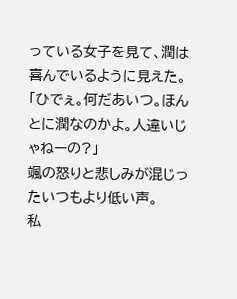っている女子を見て、潤は喜んでいるように見えた。
「ひでぇ。何だあいつ。ほんとに潤なのかよ。人違いじゃねーの?」
颯の怒りと悲しみが混じったいつもより低い声。
私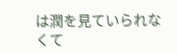は潤を見ていられなくて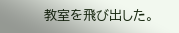教室を飛び出した。